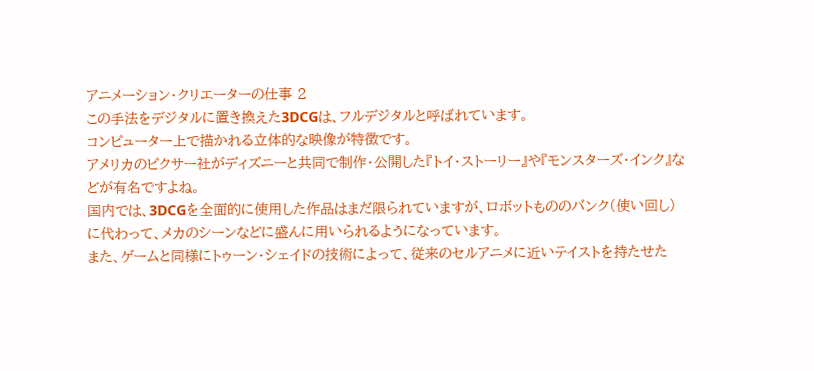アニメーション・クリエーターの仕事 2
この手法をデジタルに置き換えた3DCGは、フルデジタルと呼ばれています。
コンピューター上で描かれる立体的な映像が特徴です。
アメリカのピクサー社がディズニーと共同で制作・公開した『トイ・ストーリー』や『モンスターズ・インク』などが有名ですよね。
国内では、3DCGを全面的に使用した作品はまだ限られていますが、ロボットもののバンク(使い回し)に代わって、メカのシーンなどに盛んに用いられるようになっています。
また、ゲームと同様にトゥーン・シェイドの技術によって、従来のセルアニメに近いテイストを持たせた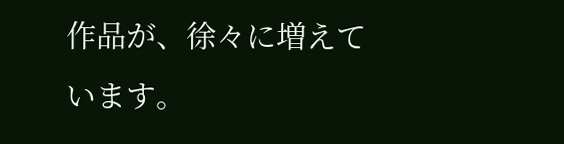作品が、徐々に増えています。